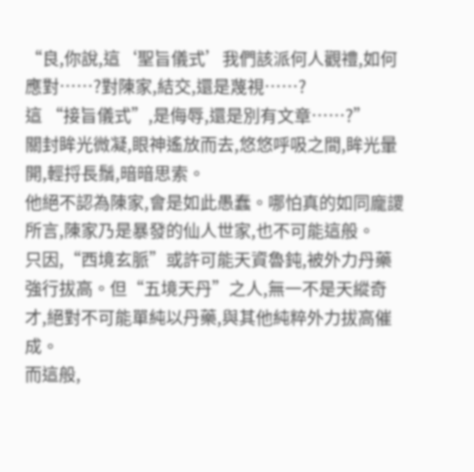“良,你說,這‘聖旨儀式’我們該派何人觀禮,如何應對……?對陳家,結交,還是蔑視……?
這 “接旨儀式”,是侮辱,還是別有文章……?”
關封眸光微凝,眼神遙放而去,悠悠呼吸之間,眸光暈開,輕捋長鬚,暗暗思索。
他絕不認為陳家,會是如此愚蠢。哪怕真的如同龐謖所言,陳家乃是暴發的仙人世家,也不可能這般。
只因,“西境玄脈”或許可能天資魯鈍,被外力丹藥強行拔高。但“五境天丹”之人,無一不是天縱奇才,絕對不可能單純以丹藥,與其他純粹外力拔高催成。
而這般,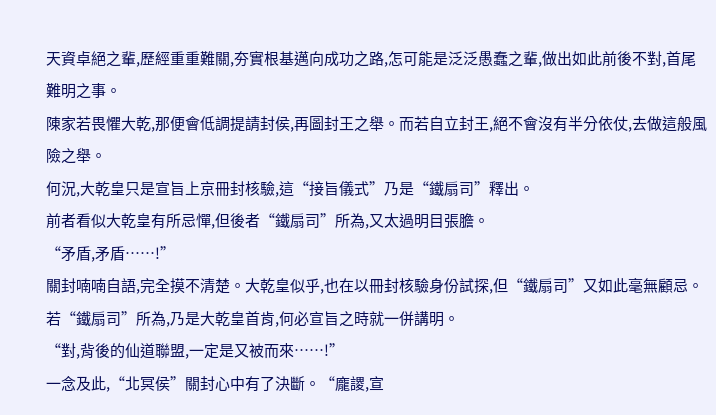天資卓絕之輩,歷經重重難關,夯實根基邁向成功之路,怎可能是泛泛愚蠢之輩,做出如此前後不對,首尾難明之事。
陳家若畏懼大乾,那便會低調提請封侯,再圖封王之舉。而若自立封王,絕不會沒有半分依仗,去做這般風險之舉。
何況,大乾皇只是宣旨上京冊封核驗,這“接旨儀式”乃是“鐵扇司”釋出。
前者看似大乾皇有所忌憚,但後者“鐵扇司”所為,又太過明目張膽。
“矛盾,矛盾……!”
關封喃喃自語,完全摸不清楚。大乾皇似乎,也在以冊封核驗身份試探,但“鐵扇司”又如此毫無顧忌。
若“鐵扇司”所為,乃是大乾皇首肯,何必宣旨之時就一併講明。
“對,背後的仙道聯盟,一定是又被而來……!”
一念及此,“北冥侯”關封心中有了決斷。“龐謖,宣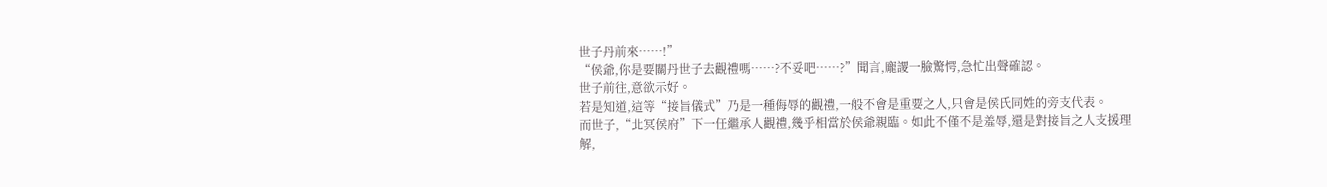世子丹前來……!”
“侯爺,你是要關丹世子去觀禮嗎……?不妥吧……?”聞言,龐謖一臉驚愕,急忙出聲確認。
世子前往,意欲示好。
若是知道,這等“接旨儀式”乃是一種侮辱的觀禮,一般不會是重要之人,只會是侯氏同姓的旁支代表。
而世子,“北冥侯府”下一任繼承人觀禮,幾乎相當於侯爺親臨。如此不僅不是羞辱,還是對接旨之人支援理解,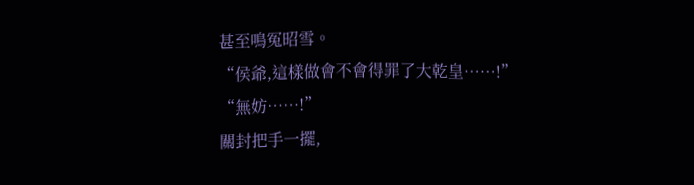甚至鳴冤昭雪。
“侯爺,這樣做會不會得罪了大乾皇……!”
“無妨……!”
關封把手一擺,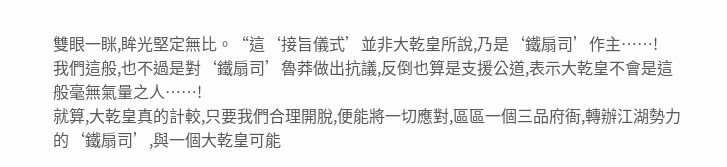雙眼一眯,眸光堅定無比。“這‘接旨儀式’並非大乾皇所說,乃是‘鐵扇司’作主……!
我們這般,也不過是對‘鐵扇司’魯莽做出抗議,反倒也算是支援公道,表示大乾皇不會是這般毫無氣量之人……!
就算,大乾皇真的計較,只要我們合理開脫,便能將一切應對,區區一個三品府衙,轉辦江湖勢力的‘鐵扇司’,與一個大乾皇可能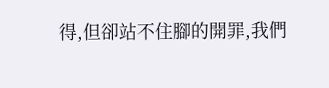得,但卻站不住腳的開罪,我們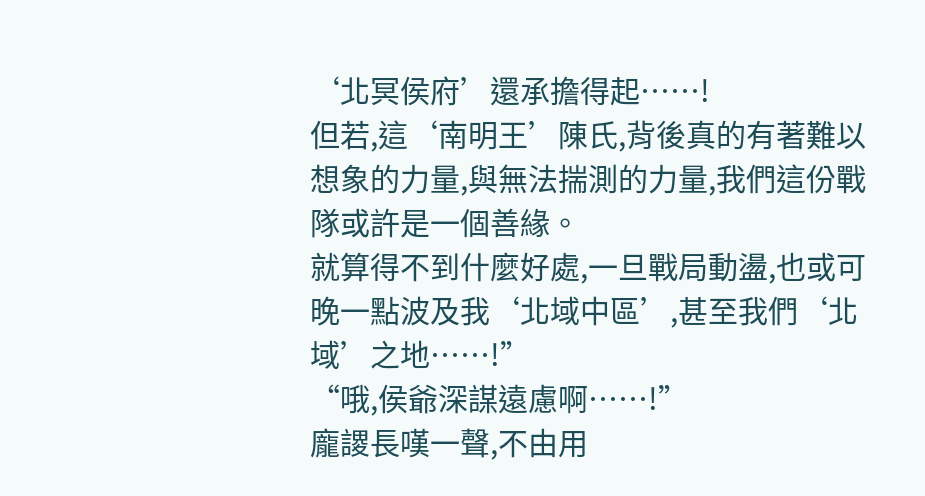‘北冥侯府’還承擔得起……!
但若,這‘南明王’陳氏,背後真的有著難以想象的力量,與無法揣測的力量,我們這份戰隊或許是一個善緣。
就算得不到什麼好處,一旦戰局動盪,也或可晚一點波及我‘北域中區’,甚至我們‘北域’之地……!”
“哦,侯爺深謀遠慮啊……!”
龐謖長嘆一聲,不由用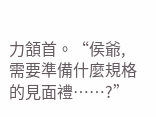力頷首。“侯爺,需要準備什麼規格的見面禮……?”